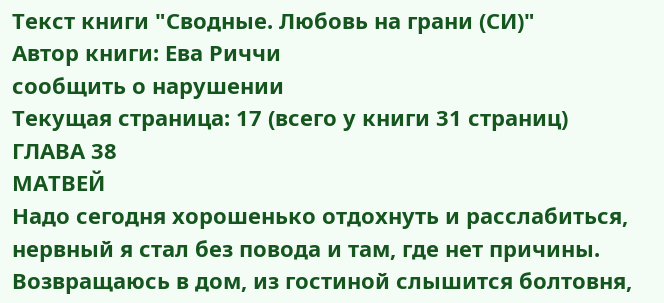Текст книги "Сводные. Любовь на грани (СИ)"
Автор книги: Ева Риччи
сообщить о нарушении
Текущая страница: 17 (всего у книги 31 страниц)
ГЛАВА 38
МАТВЕЙ
Надо сегодня хорошенько отдохнуть и расслабиться, нервный я стал без повода и там, где нет причины. Возвращаюсь в дом, из гостиной слышится болтовня,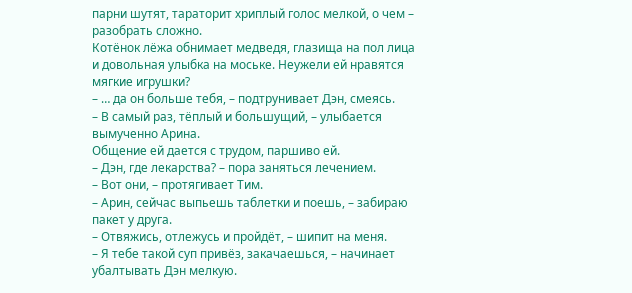парни шутят, тараторит хриплый голос мелкой, о чем – разобрать сложно.
Котёнок лёжа обнимает медведя, глазища на пол лица и довольная улыбка на моське. Неужели ей нравятся мягкие игрушки?
– … да он больше тебя, – подтрунивает Дэн, смеясь.
– В самый раз, тёплый и большущий, – улыбается вымученно Арина.
Общение ей дается с трудом, паршиво ей.
– Дэн, где лекарства? – пора заняться лечением.
– Вот они, – протягивает Тим.
– Арин, сейчас выпьешь таблетки и поешь, – забираю пакет у друга.
– Отвяжись, отлежусь и пройдёт, – шипит на меня.
– Я тебе такой суп привёз, закачаешься, – начинает убалтывать Дэн мелкую.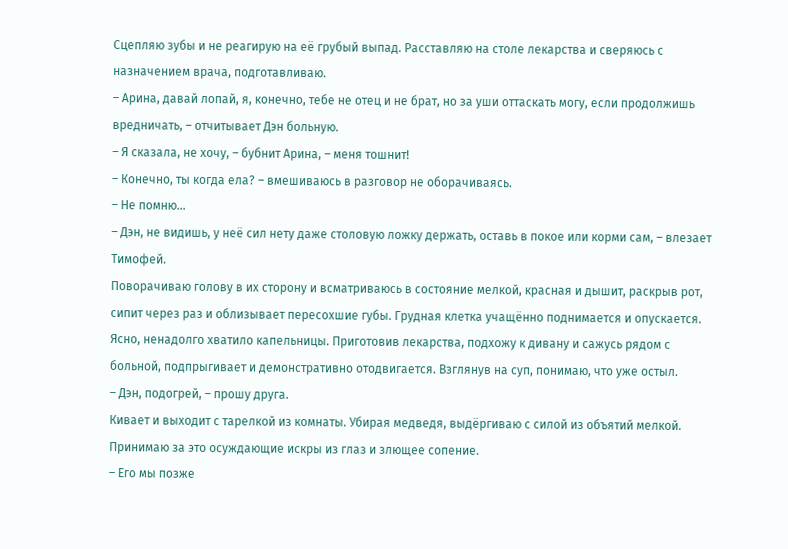Сцепляю зубы и не реагирую на её грубый выпад. Расставляю на столе лекарства и сверяюсь с назначением врача, подготавливаю.
– Арина, давай лопай, я, конечно, тебе не отец и не брат, но за уши оттаскать могу, если продолжишь вредничать, – отчитывает Дэн больную.
– Я сказала, не хочу, – бубнит Арина, – меня тошнит!
– Конечно, ты когда ела? – вмешиваюсь в разговор не оборачиваясь.
– Не помню…
– Дэн, не видишь, у неё сил нету даже столовую ложку держать, оставь в покое или корми сам, – влезает Тимофей.
Поворачиваю голову в их сторону и всматриваюсь в состояние мелкой, красная и дышит, раскрыв рот, сипит через раз и облизывает пересохшие губы. Грудная клетка учащённо поднимается и опускается. Ясно, ненадолго хватило капельницы. Приготовив лекарства, подхожу к дивану и сажусь рядом с больной, подпрыгивает и демонстративно отодвигается. Взглянув на суп, понимаю, что уже остыл.
– Дэн, подогрей, – прошу друга.
Кивает и выходит с тарелкой из комнаты. Убирая медведя, выдёргиваю с силой из объятий мелкой. Принимаю за это осуждающие искры из глаз и злющее сопение.
– Его мы позже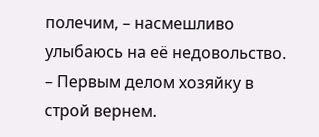полечим, – насмешливо улыбаюсь на её недовольство. – Первым делом хозяйку в строй вернем.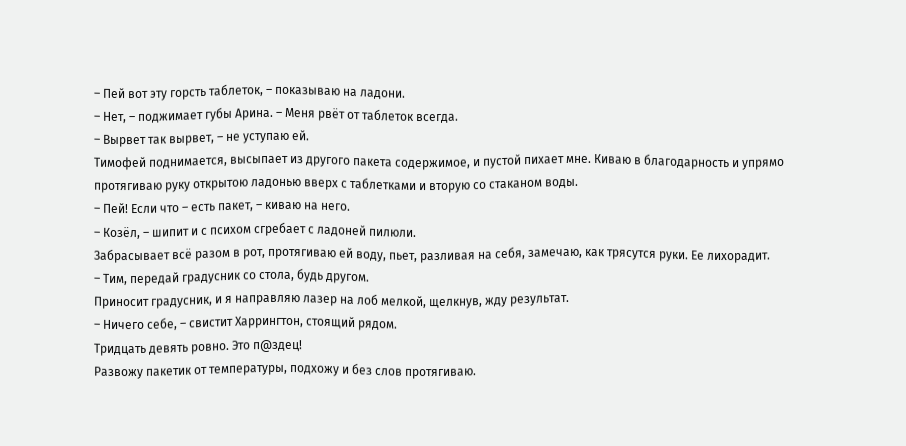– Пей вот эту горсть таблеток, – показываю на ладони.
– Нет, – поджимает губы Арина. – Меня рвёт от таблеток всегда.
– Вырвет так вырвет, – не уступаю ей.
Тимофей поднимается, высыпает из другого пакета содержимое, и пустой пихает мне. Киваю в благодарность и упрямо протягиваю руку открытою ладонью вверх с таблетками и вторую со стаканом воды.
– Пей! Если что – есть пакет, – киваю на него.
– Козёл, – шипит и с психом сгребает с ладоней пилюли.
Забрасывает всё разом в рот, протягиваю ей воду, пьет, разливая на себя, замечаю, как трясутся руки. Ее лихорадит.
– Тим, передай градусник со стола, будь другом.
Приносит градусник, и я направляю лазер на лоб мелкой, щелкнув, жду результат.
– Ничего себе, – свистит Харрингтон, стоящий рядом.
Тридцать девять ровно. Это п@здец!
Развожу пакетик от температуры, подхожу и без слов протягиваю.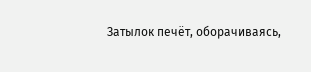Затылок печёт, оборачиваясь,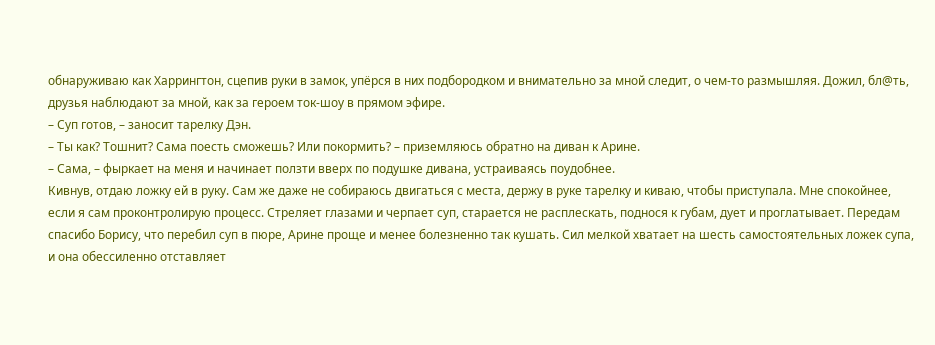обнаруживаю как Харрингтон, сцепив руки в замок, упёрся в них подбородком и внимательно за мной следит, о чем-то размышляя. Дожил, бл@ть, друзья наблюдают за мной, как за героем ток-шоу в прямом эфире.
– Суп готов, – заносит тарелку Дэн.
– Ты как? Тошнит? Сама поесть сможешь? Или покормить? – приземляюсь обратно на диван к Арине.
– Сама, – фыркает на меня и начинает ползти вверх по подушке дивана, устраиваясь поудобнее.
Кивнув, отдаю ложку ей в руку. Сам же даже не собираюсь двигаться с места, держу в руке тарелку и киваю, чтобы приступала. Мне спокойнее, если я сам проконтролирую процесс. Стреляет глазами и черпает суп, старается не расплескать, поднося к губам, дует и проглатывает. Передам спасибо Борису, что перебил суп в пюре, Арине проще и менее болезненно так кушать. Сил мелкой хватает на шесть самостоятельных ложек супа, и она обессиленно отставляет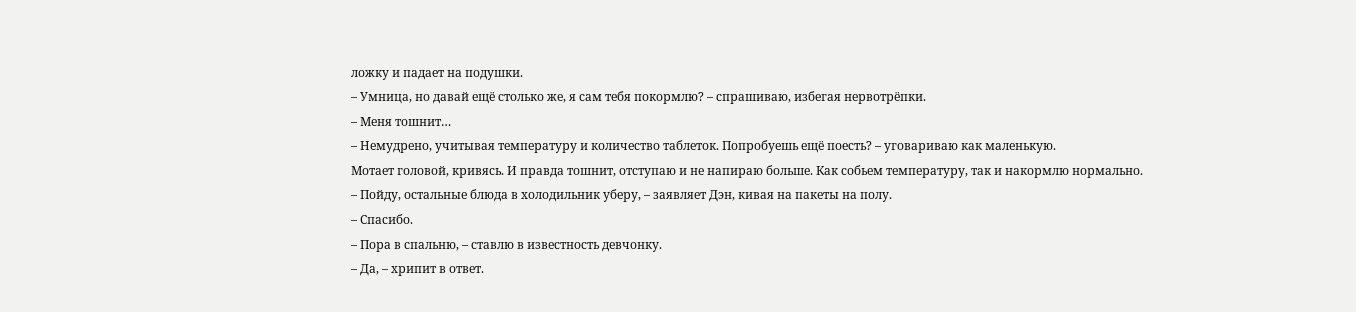ложку и падает на подушки.
– Умница, но давай ещё столько же, я сам тебя покормлю? – спрашиваю, избегая нервотрёпки.
– Меня тошнит…
– Немудрено, учитывая температуру и количество таблеток. Попробуешь ещё поесть? – уговариваю как маленькую.
Мотает головой, кривясь. И правда тошнит, отступаю и не напираю больше. Как собьем температуру, так и накормлю нормально.
– Пойду, остальные блюда в холодильник уберу, – заявляет Дэн, кивая на пакеты на полу.
– Спасибо.
– Пора в спальню, – ставлю в известность девчонку.
– Да, – хрипит в ответ.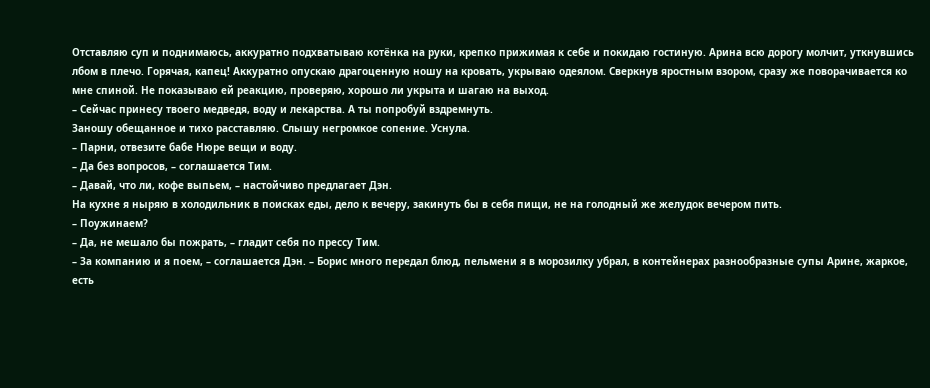Отставляю суп и поднимаюсь, аккуратно подхватываю котёнка на руки, крепко прижимая к себе и покидаю гостиную. Арина всю дорогу молчит, уткнувшись лбом в плечо. Горячая, капец! Аккуратно опускаю драгоценную ношу на кровать, укрываю одеялом. Сверкнув яростным взором, сразу же поворачивается ко мне спиной. Не показываю ей реакцию, проверяю, хорошо ли укрыта и шагаю на выход.
– Сейчас принесу твоего медведя, воду и лекарства. А ты попробуй вздремнуть.
Заношу обещанное и тихо расставляю. Слышу негромкое сопение. Уснула.
– Парни, отвезите бабе Нюре вещи и воду.
– Да без вопросов, – соглашается Тим.
– Давай, что ли, кофе выпьем, – настойчиво предлагает Дэн.
На кухне я ныряю в холодильник в поисках еды, дело к вечеру, закинуть бы в себя пищи, не на голодный же желудок вечером пить.
– Поужинаем?
– Да, не мешало бы пожрать, – гладит себя по прессу Тим.
– За компанию и я поем, – соглашается Дэн. – Борис много передал блюд, пельмени я в морозилку убрал, в контейнерах разнообразные супы Арине, жаркое, есть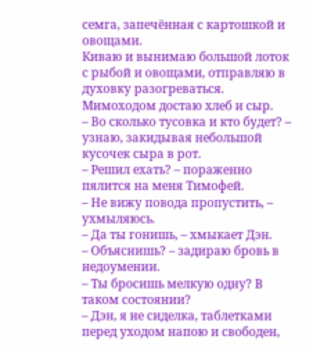семга, запечённая с картошкой и овощами.
Киваю и вынимаю большой лоток с рыбой и овощами, отправляю в духовку разогреваться. Мимоходом достаю хлеб и сыр.
– Во сколько тусовка и кто будет? – узнаю, закидывая небольшой кусочек сыра в рот.
– Решил ехать? – пораженно пялится на меня Тимофей.
– Не вижу повода пропустить, – ухмыляюсь.
– Да ты гонишь, – хмыкает Дэн.
– Объяснишь? – задираю бровь в недоумении.
– Ты бросишь мелкую одну? В таком состоянии?
– Дэн, я не сиделка, таблетками перед уходом напою и свободен,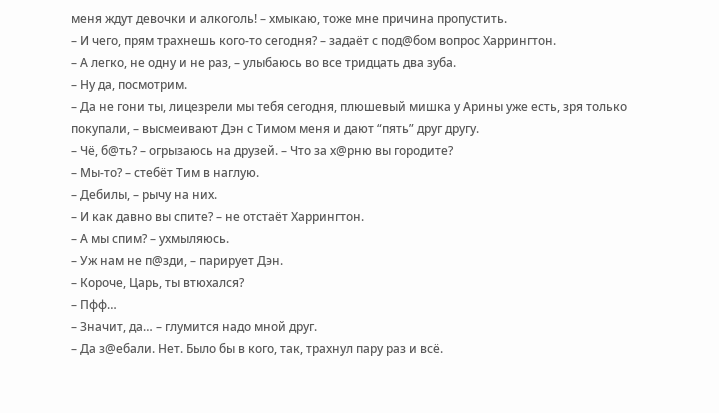меня ждут девочки и алкоголь! – хмыкаю, тоже мне причина пропустить.
– И чего, прям трахнешь кого-то сегодня? – задаёт с под@бом вопрос Харрингтон.
– А легко, не одну и не раз, – улыбаюсь во все тридцать два зуба.
– Ну да, посмотрим.
– Да не гони ты, лицезрели мы тебя сегодня, плюшевый мишка у Арины уже есть, зря только покупали, – высмеивают Дэн с Тимом меня и дают “пять” друг другу.
– Чё, б@ть? – огрызаюсь на друзей. – Что за х@рню вы городите?
– Мы-то? – стебёт Тим в наглую.
– Дебилы, – рычу на них.
– И как давно вы спите? – не отстаёт Харрингтон.
– А мы спим? – ухмыляюсь.
– Уж нам не п@зди, – парирует Дэн.
– Короче, Царь, ты втюхался?
– Пфф…
– Значит, да… – глумится надо мной друг.
– Да з@ебали. Нет. Было бы в кого, так, трахнул пару раз и всё.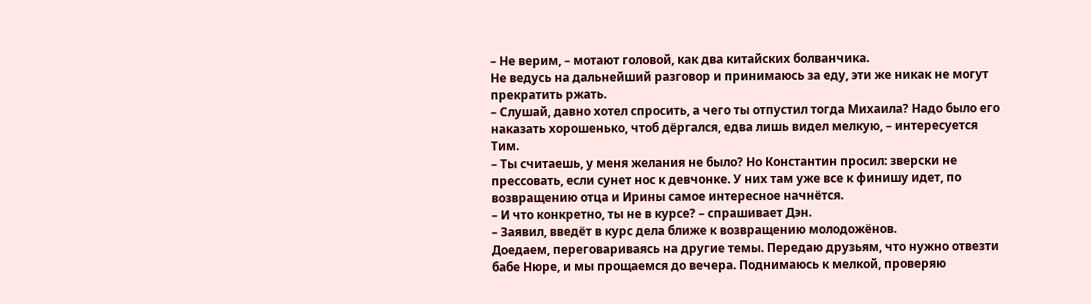– Не верим, – мотают головой, как два китайских болванчика.
Не ведусь на дальнейший разговор и принимаюсь за еду, эти же никак не могут прекратить ржать.
– Слушай, давно хотел спросить, а чего ты отпустил тогда Михаила? Надо было его наказать хорошенько, чтоб дёргался, едва лишь видел мелкую, – интересуется Тим.
– Ты считаешь, у меня желания не было? Но Константин просил: зверски не прессовать, если сунет нос к девчонке. У них там уже все к финишу идет, по возвращению отца и Ирины самое интересное начнётся.
– И что конкретно, ты не в курсе? – спрашивает Дэн.
– Заявил, введёт в курс дела ближе к возвращению молодожёнов.
Доедаем, переговариваясь на другие темы. Передаю друзьям, что нужно отвезти бабе Нюре, и мы прощаемся до вечера. Поднимаюсь к мелкой, проверяю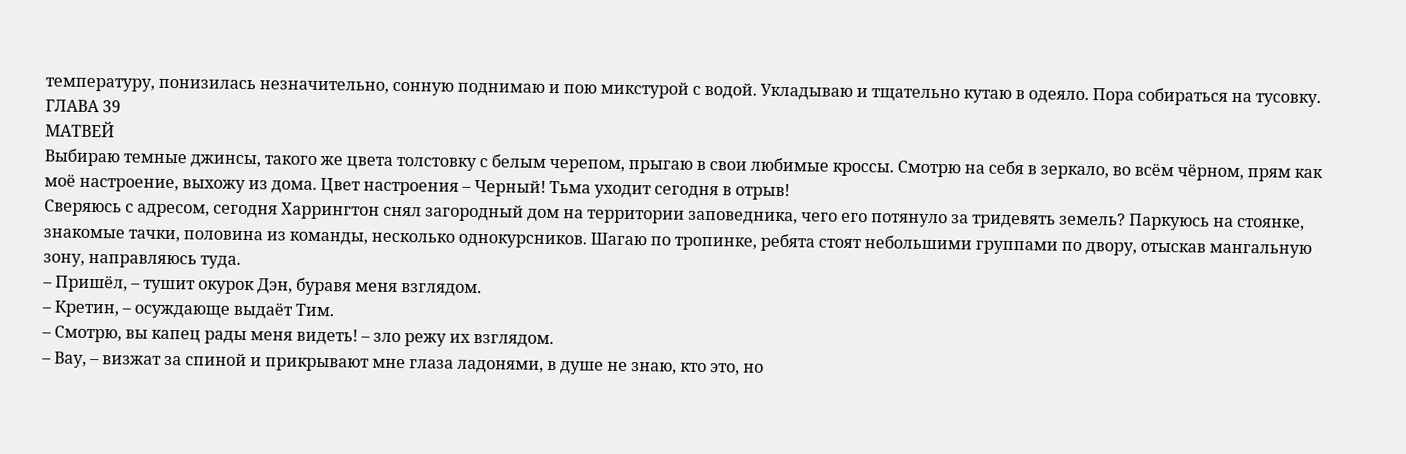температуру, понизилась незначительно, сонную поднимаю и пою микстурой с водой. Укладываю и тщательно кутаю в одеяло. Пора собираться на тусовку.
ГЛАВА 39
МАТВЕЙ
Выбираю темные джинсы, такого же цвета толстовку с белым черепом, прыгаю в свои любимые кроссы. Смотрю на себя в зеркало, во всём чёрном, прям как моё настроение, выхожу из дома. Цвет настроения – Черный! Тьма уходит сегодня в отрыв!
Сверяюсь с адресом, сегодня Харрингтон снял загородный дом на территории заповедника, чего его потянуло за тридевять земель? Паркуюсь на стоянке, знакомые тачки, половина из команды, несколько однокурсников. Шагаю по тропинке, ребята стоят небольшими группами по двору, отыскав мангальную зону, направляюсь туда.
– Пришёл, – тушит окурок Дэн, буравя меня взглядом.
– Кретин, – осуждающе выдаёт Тим.
– Смотрю, вы капец рады меня видеть! – зло режу их взглядом.
– Вау, – визжат за спиной и прикрывают мне глаза ладонями, в душе не знаю, кто это, но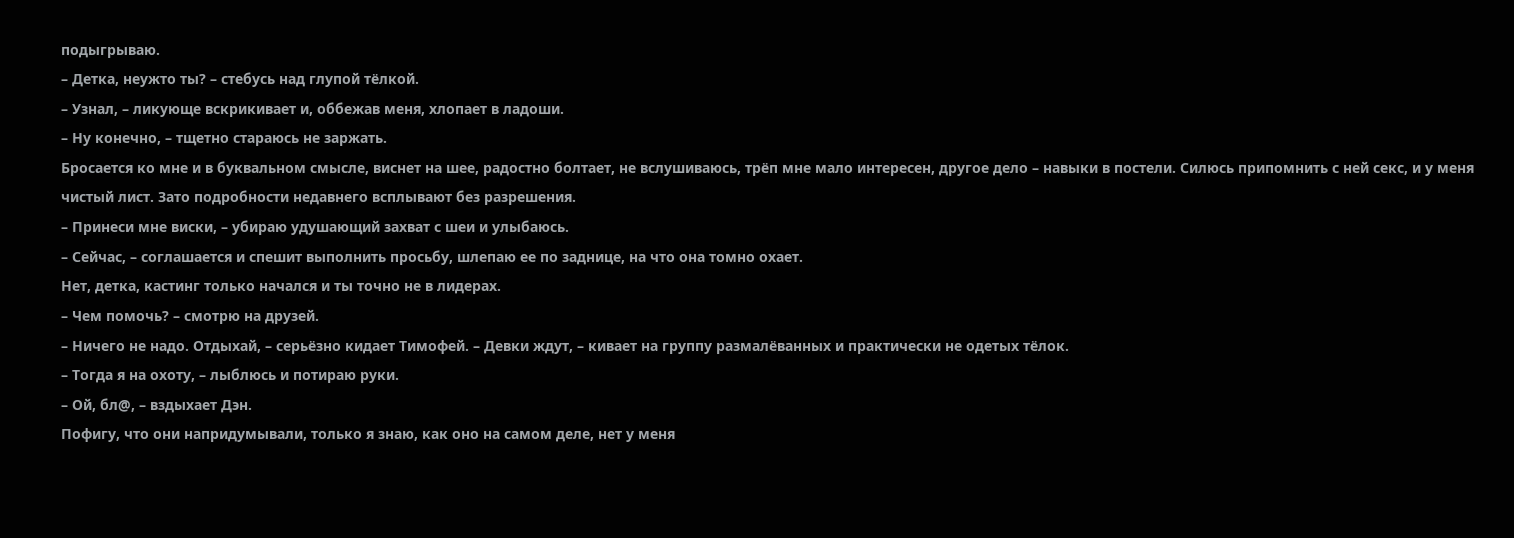подыгрываю.
– Детка, неужто ты? – стебусь над глупой тёлкой.
– Узнал, – ликующе вскрикивает и, оббежав меня, хлопает в ладоши.
– Ну конечно, – тщетно стараюсь не заржать.
Бросается ко мне и в буквальном смысле, виснет на шее, радостно болтает, не вслушиваюсь, трёп мне мало интересен, другое дело – навыки в постели. Силюсь припомнить с ней секс, и у меня чистый лист. Зато подробности недавнего всплывают без разрешения.
– Принеси мне виски, – убираю удушающий захват с шеи и улыбаюсь.
– Сейчас, – соглашается и спешит выполнить просьбу, шлепаю ее по заднице, на что она томно охает.
Нет, детка, кастинг только начался и ты точно не в лидерах.
– Чем помочь? – смотрю на друзей.
– Ничего не надо. Отдыхай, – серьёзно кидает Тимофей. – Девки ждут, – кивает на группу размалёванных и практически не одетых тёлок.
– Тогда я на охоту, – лыблюсь и потираю руки.
– Ой, бл@, – вздыхает Дэн.
Пофигу, что они напридумывали, только я знаю, как оно на самом деле, нет у меня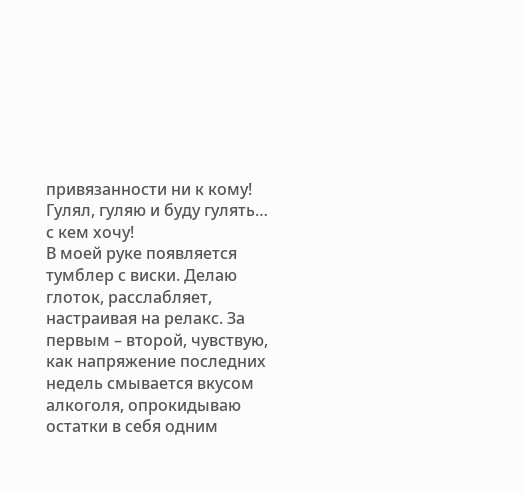привязанности ни к кому! Гулял, гуляю и буду гулять… с кем хочу!
В моей руке появляется тумблер с виски. Делаю глоток, расслабляет, настраивая на релакс. За первым – второй, чувствую, как напряжение последних недель смывается вкусом алкоголя, опрокидываю остатки в себя одним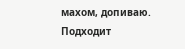махом, допиваю.
Подходит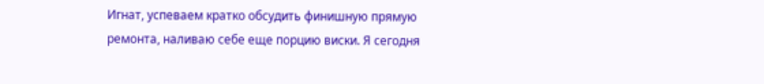Игнат, успеваем кратко обсудить финишную прямую ремонта, наливаю себе еще порцию виски. Я сегодня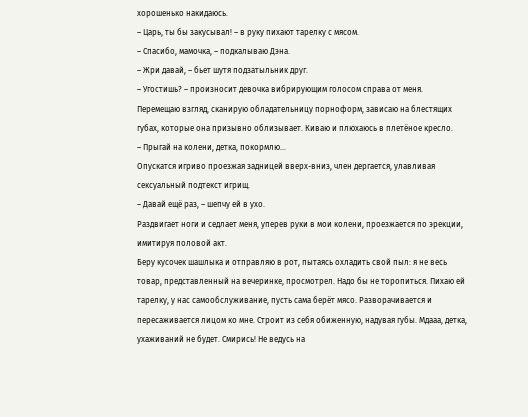хорошенько накидаюсь.
– Царь, ты бы закусывал! – в руку пихают тарелку с мясом.
– Спасибо, мамочка, – подкалываю Дэна.
– Жри давай, – бьет шутя подзатыльник друг.
– Угостишь? – произносит девочка вибрирующим голосом справа от меня.
Перемещаю взгляд, сканирую обладательницу порноформ, зависаю на блестящих губах, которые она призывно облизывает. Киваю и плюхаюсь в плетёное кресло.
– Прыгай на колени, детка, покормлю…
Опускатся игриво проезжая задницей вверх-вниз, член дергается, улавливая сексуальный подтекст игрищ.
– Давай ещё раз, – шепчу ей в ухо.
Раздвигает ноги и седлает меня, уперев руки в мои колени, проезжается по эрекции, имитируя половой акт.
Беру кусочек шашлыка и отправляю в рот, пытаясь охладить свой пыл: я не весь товар, представленный на вечеринке, просмотрел. Надо бы не торопиться. Пихаю ей тарелку, у нас самообслуживание, пусть сама берёт мясо. Разворачивается и пересаживается лицом ко мне. Строит из себя обиженную, надувая губы. Мдааа, детка, ухаживаний не будет. Смирись! Не ведусь на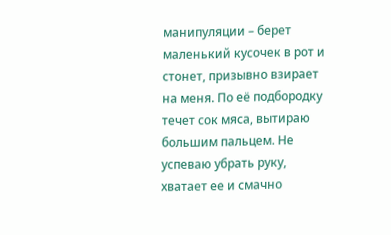манипуляции – берет маленький кусочек в рот и стонет, призывно взирает на меня. По её подбородку течет сок мяса, вытираю большим пальцем. Не успеваю убрать руку, хватает ее и смачно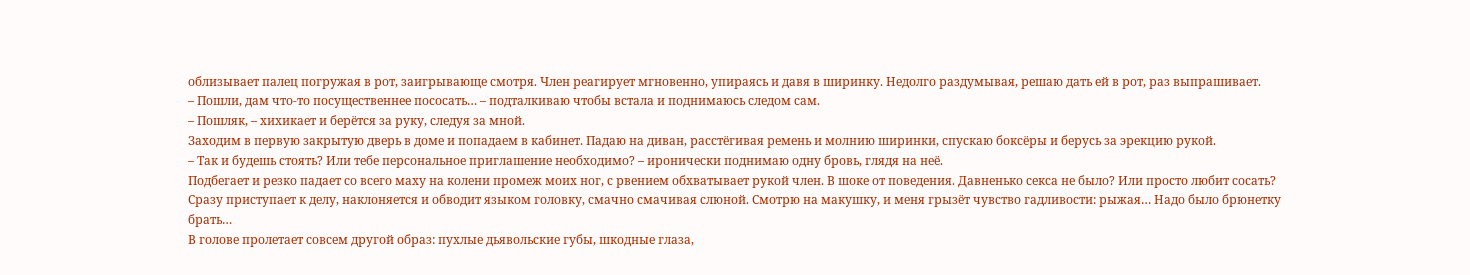облизывает палец погружая в рот, заигрывающе смотря. Член реагирует мгновенно, упираясь и давя в ширинку. Недолго раздумывая, решаю дать ей в рот, раз выпрашивает.
– Пошли, дам что-то посущественнее пососать… – подталкиваю чтобы встала и поднимаюсь следом сам.
– Пошляк, – хихикает и берётся за руку, следуя за мной.
Заходим в первую закрытую дверь в доме и попадаем в кабинет. Падаю на диван, расстёгивая ремень и молнию ширинки, спускаю боксёры и берусь за эрекцию рукой.
– Так и будешь стоять? Или тебе персональное приглашение необходимо? – иронически поднимаю одну бровь, глядя на неё.
Подбегает и резко падает со всего маху на колени промеж моих ног, с рвением обхватывает рукой член. В шоке от поведения. Давненько секса не было? Или просто любит сосать? Сразу приступает к делу, наклоняется и обводит языком головку, смачно смачивая слюной. Смотрю на макушку, и меня грызёт чувство гадливости: рыжая… Надо было брюнетку брать…
В голове пролетает совсем другой образ: пухлые дьявольские губы, шкодные глаза,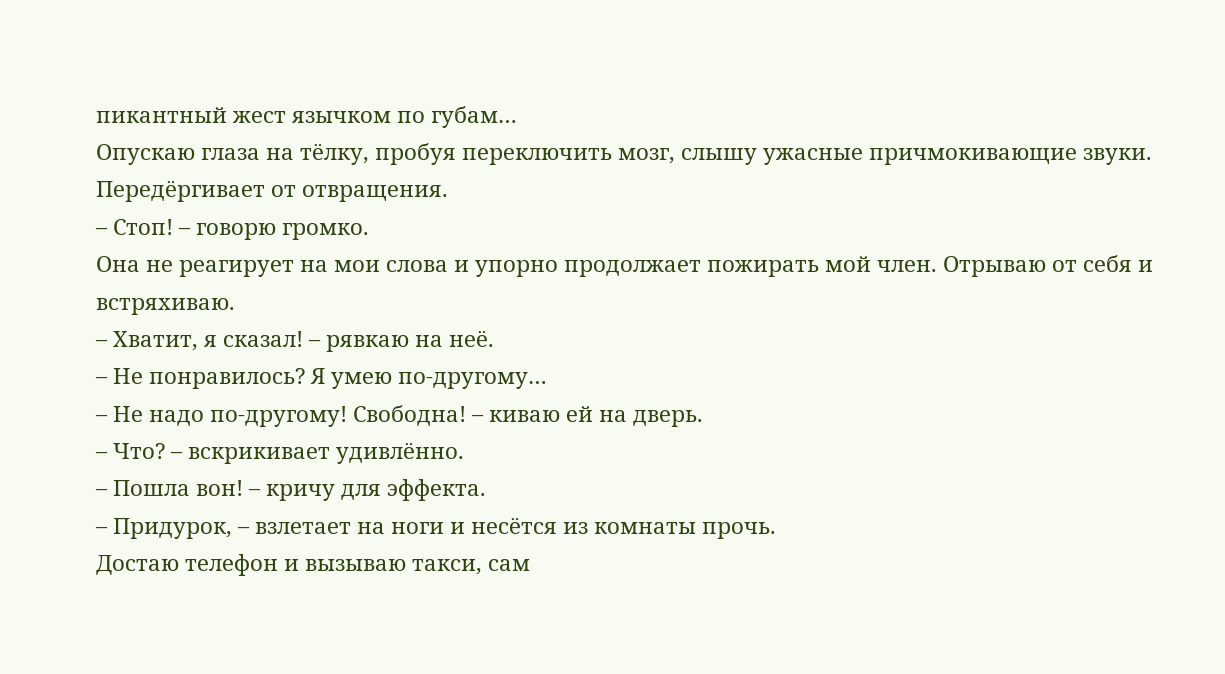пикантный жест язычком по губам…
Опускаю глаза на тёлку, пробуя переключить мозг, слышу ужасные причмокивающие звуки. Передёргивает от отвращения.
– Стоп! – говорю громко.
Она не реагирует на мои слова и упорно продолжает пожирать мой член. Отрываю от себя и встряхиваю.
– Хватит, я сказал! – рявкаю на неё.
– Не понравилось? Я умею по-другому…
– Не надо по-другому! Свободна! – киваю ей на дверь.
– Что? – вскрикивает удивлённо.
– Пошла вон! – кричу для эффекта.
– Придурок, – взлетает на ноги и несётся из комнаты прочь.
Достаю телефон и вызываю такси, сам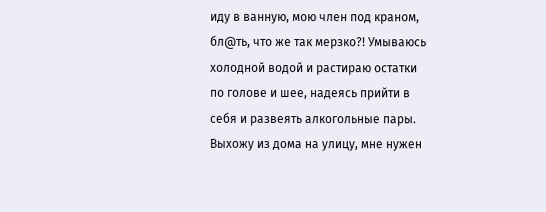иду в ванную, мою член под краном, бл@ть, что же так мерзко?! Умываюсь холодной водой и растираю остатки по голове и шее, надеясь прийти в себя и развеять алкогольные пары.
Выхожу из дома на улицу, мне нужен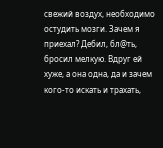свежий воздух, необходимо остудить мозги. Зачем я приехал? Дебил, бл@ть, бросил мелкую. Вдруг ей хуже, а она одна, да и зачем кого-то искать и трахать,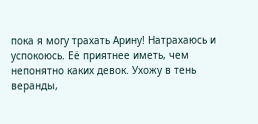пока я могу трахать Арину! Натрахаюсь и успокоюсь. Её приятнее иметь, чем непонятно каких девок. Ухожу в тень веранды,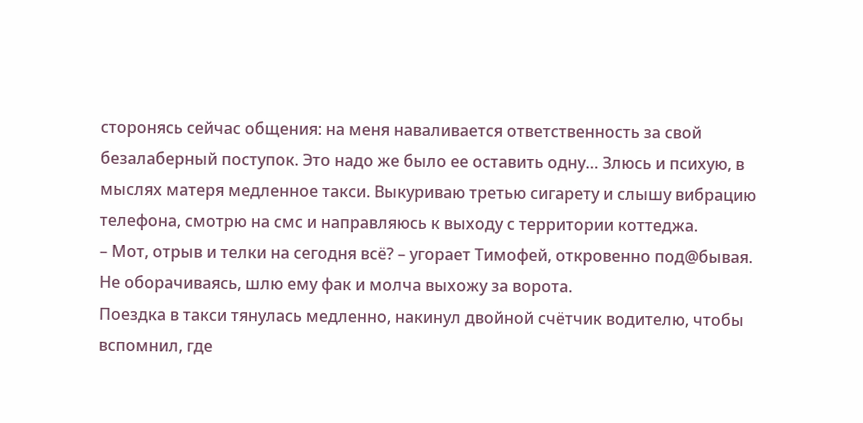сторонясь сейчас общения: на меня наваливается ответственность за свой безалаберный поступок. Это надо же было ее оставить одну… Злюсь и психую, в мыслях матеря медленное такси. Выкуриваю третью сигарету и слышу вибрацию телефона, смотрю на смс и направляюсь к выходу с территории коттеджа.
– Мот, отрыв и телки на сегодня всё? – угорает Тимофей, откровенно под@бывая.
Не оборачиваясь, шлю ему фак и молча выхожу за ворота.
Поездка в такси тянулась медленно, накинул двойной счётчик водителю, чтобы вспомнил, где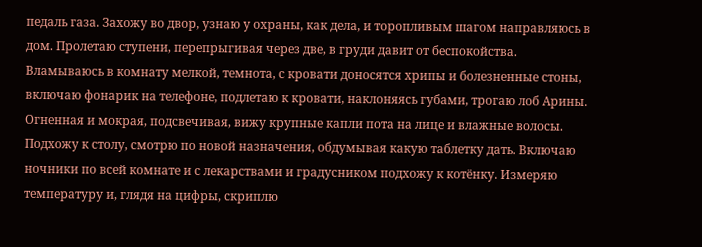педаль газа. Захожу во двор, узнаю у охраны, как дела, и торопливым шагом направляюсь в дом. Пролетаю ступени, перепрыгивая через две, в груди давит от беспокойства. Вламываюсь в комнату мелкой, темнота, с кровати доносятся хрипы и болезненные стоны, включаю фонарик на телефоне, подлетаю к кровати, наклоняясь губами, трогаю лоб Арины. Огненная и мокрая, подсвечивая, вижу крупные капли пота на лице и влажные волосы. Подхожу к столу, смотрю по новой назначения, обдумывая какую таблетку дать. Включаю ночники по всей комнате и с лекарствами и градусником подхожу к котёнку. Измеряю температуру и, глядя на цифры, скриплю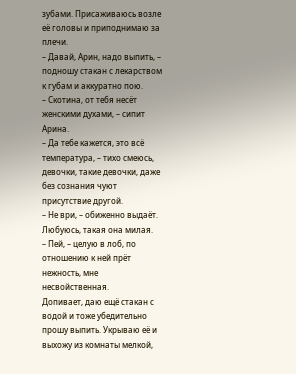зубами. Присаживаюсь возле её головы и приподнимаю за плечи.
– Давай, Арин, надо выпить, – подношу стакан с лекарством к губам и аккуратно пою.
– Скотина, от тебя несёт женскими духами, – сипит Арина.
– Да тебе кажется, это всё температура, – тихо смеюсь, девочки, такие девочки, даже без сознания чуют присутствие другой.
– Не ври, – обиженно выдаёт. Любуюсь, такая она милая.
– Пей, – целую в лоб, по отношению к ней прёт нежность, мне несвойственная.
Допивает, даю ещё стакан с водой и тоже убедительно прошу выпить. Укрываю её и выхожу из комнаты мелкой,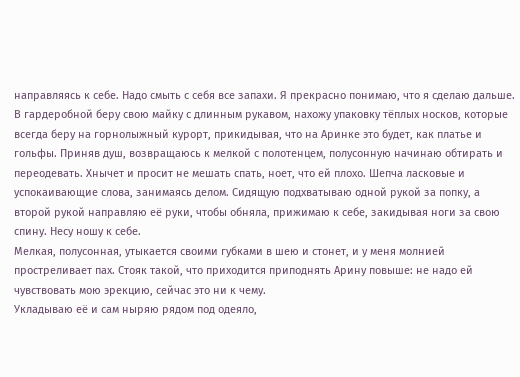направляясь к себе. Надо смыть с себя все запахи. Я прекрасно понимаю, что я сделаю дальше. В гардеробной беру свою майку с длинным рукавом, нахожу упаковку тёплых носков, которые всегда беру на горнолыжный курорт, прикидывая, что на Аринке это будет, как платье и гольфы. Приняв душ, возвращаюсь к мелкой с полотенцем, полусонную начинаю обтирать и переодевать. Хнычет и просит не мешать спать, ноет, что ей плохо. Шепча ласковые и успокаивающие слова, занимаясь делом. Сидящую подхватываю одной рукой за попку, а второй рукой направляю её руки, чтобы обняла, прижимаю к себе, закидывая ноги за свою спину. Несу ношу к себе.
Мелкая, полусонная, утыкается своими губками в шею и стонет, и у меня молнией простреливает пах. Стояк такой, что приходится приподнять Арину повыше: не надо ей чувствовать мою эрекцию, сейчас это ни к чему.
Укладываю её и сам ныряю рядом под одеяло,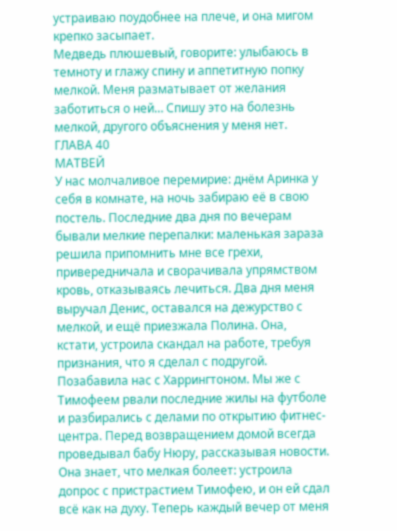устраиваю поудобнее на плече, и она мигом крепко засыпает.
Медведь плюшевый, говорите: улыбаюсь в темноту и глажу спину и аппетитную попку мелкой. Меня разматывает от желания заботиться о ней… Спишу это на болезнь мелкой, другого объяснения у меня нет.
ГЛАВА 40
МАТВЕЙ
У нас молчаливое перемирие: днём Аринка у себя в комнате, на ночь забираю её в свою постель. Последние два дня по вечерам бывали мелкие перепалки: маленькая зараза решила припомнить мне все грехи, привередничала и сворачивала упрямством кровь, отказываясь лечиться. Два дня меня выручал Денис, оставался на дежурство с мелкой, и ещё приезжала Полина. Она, кстати, устроила скандал на работе, требуя признания, что я сделал с подругой. Позабавила нас с Харрингтоном. Мы же с Тимофеем рвали последние жилы на футболе и разбирались с делами по открытию фитнес-центра. Перед возвращением домой всегда проведывал бабу Нюру, рассказывая новости. Она знает, что мелкая болеет: устроила допрос с пристрастием Тимофею, и он ей сдал всё как на духу. Теперь каждый вечер от меня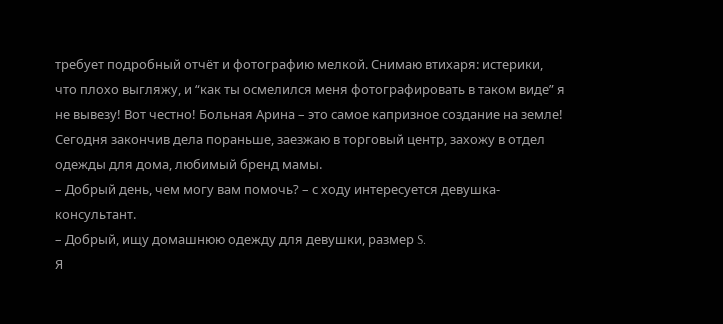требует подробный отчёт и фотографию мелкой. Снимаю втихаря: истерики, что плохо выгляжу, и “как ты осмелился меня фотографировать в таком виде” я не вывезу! Вот честно! Больная Арина – это самое капризное создание на земле!
Сегодня закончив дела пораньше, заезжаю в торговый центр, захожу в отдел одежды для дома, любимый бренд мамы.
– Добрый день, чем могу вам помочь? – с ходу интересуется девушка-консультант.
– Добрый, ищу домашнюю одежду для девушки, размер S.
Я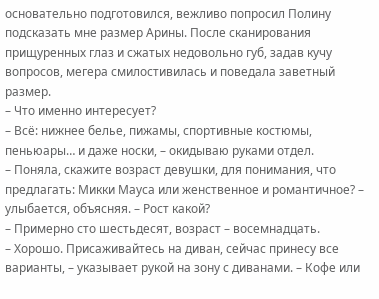основательно подготовился, вежливо попросил Полину подсказать мне размер Арины. После сканирования прищуренных глаз и сжатых недовольно губ, задав кучу вопросов, мегера смилостивилась и поведала заветный размер.
– Что именно интересует?
– Всё: нижнее белье, пижамы, спортивные костюмы, пеньюары… и даже носки, – окидываю руками отдел.
– Поняла, скажите возраст девушки, для понимания, что предлагать: Микки Мауса или женственное и романтичное? – улыбается, объясняя. – Рост какой?
– Примерно сто шестьдесят, возраст – восемнадцать.
– Хорошо. Присаживайтесь на диван, сейчас принесу все варианты, – указывает рукой на зону с диванами. – Кофе или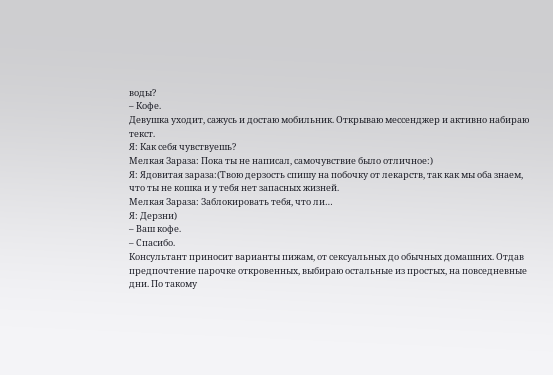воды?
– Кофе.
Девушка уходит, сажусь и достаю мобильник. Открываю мессенджер и активно набираю текст.
Я: Как себя чувствуешь?
Мелкая Зараза: Пока ты не написал, самочувствие было отличное:)
Я: Ядовитая зараза:(Твою дерзость спишу на побочку от лекарств, так как мы оба знаем, что ты не кошка и у тебя нет запасных жизней.
Мелкая Зараза: Заблокировать тебя, что ли…
Я: Дерзни)
– Ваш кофе.
– Спасибо.
Консультант приносит варианты пижам, от сексуальных до обычных домашних. Отдав предпочтение парочке откровенных, выбираю остальные из простых, на повседневные дни. По такому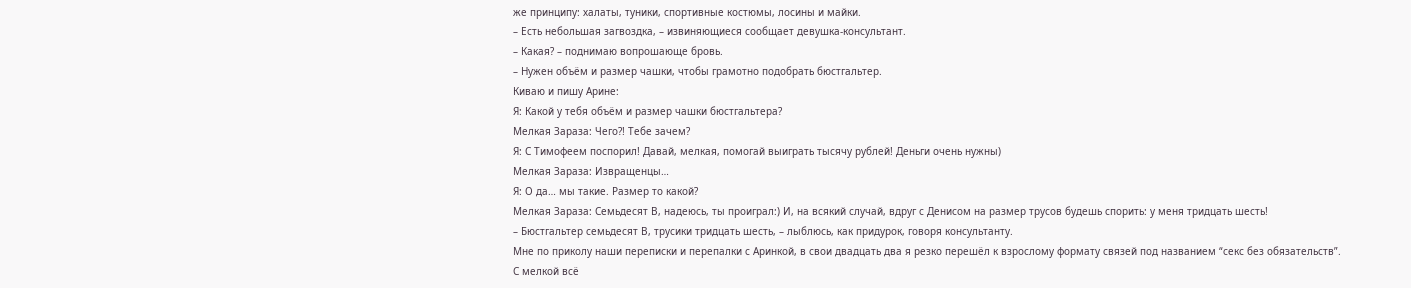же принципу: халаты, туники, спортивные костюмы, лосины и майки.
– Есть небольшая загвоздка, – извиняющиеся сообщает девушка-консультант.
– Какая? – поднимаю вопрошающе бровь.
– Нужен объём и размер чашки, чтобы грамотно подобрать бюстгальтер.
Киваю и пишу Арине:
Я: Какой у тебя объём и размер чашки бюстгальтера?
Мелкая Зараза: Чего?! Тебе зачем?
Я: С Тимофеем поспорил! Давай, мелкая, помогай выиграть тысячу рублей! Деньги очень нужны)
Мелкая Зараза: Извращенцы…
Я: О да… мы такие. Размер то какой?
Мелкая Зараза: Семьдесят В, надеюсь, ты проиграл:) И, на всякий случай, вдруг с Денисом на размер трусов будешь спорить: у меня тридцать шесть!
– Бюстгальтер семьдесят В, трусики тридцать шесть, – лыблюсь, как придурок, говоря консультанту.
Мне по приколу наши переписки и перепалки с Аринкой, в свои двадцать два я резко перешёл к взрослому формату связей под названием “секс без обязательств”. С мелкой всё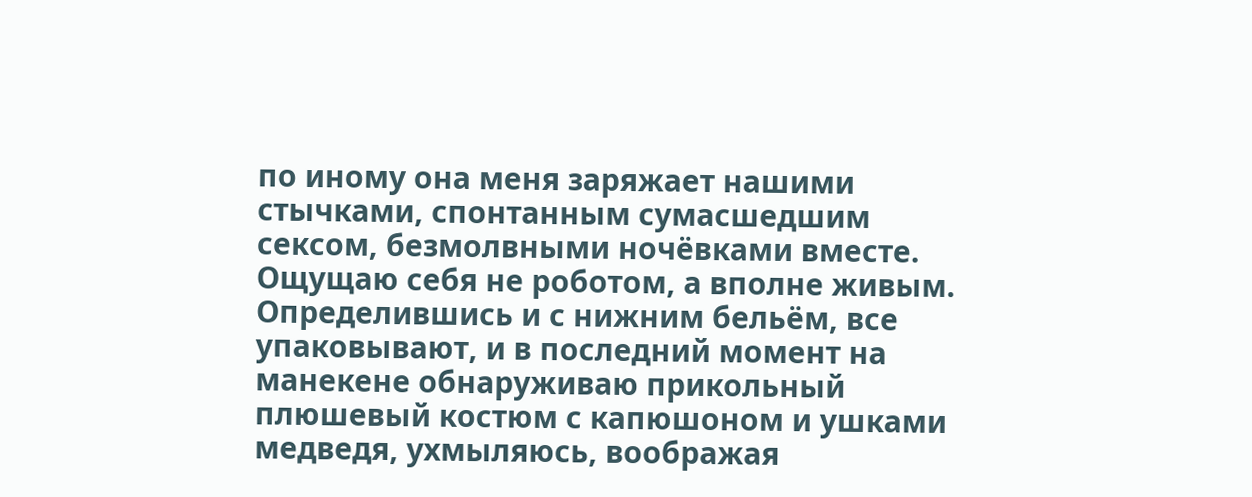по иному она меня заряжает нашими стычками, спонтанным сумасшедшим сексом, безмолвными ночёвками вместе. Ощущаю себя не роботом, а вполне живым.
Определившись и с нижним бельём, все упаковывают, и в последний момент на манекене обнаруживаю прикольный плюшевый костюм с капюшоном и ушками медведя, ухмыляюсь, воображая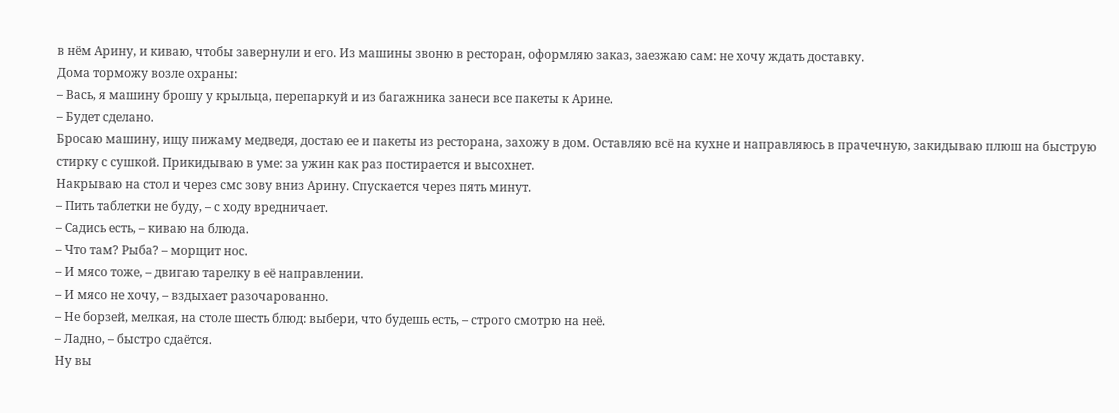в нём Арину, и киваю, чтобы завернули и его. Из машины звоню в ресторан, оформляю заказ, заезжаю сам: не хочу ждать доставку.
Дома торможу возле охраны:
– Вась, я машину брошу у крыльца, перепаркуй и из багажника занеси все пакеты к Арине.
– Будет сделано.
Бросаю машину, ищу пижаму медведя, достаю ее и пакеты из ресторана, захожу в дом. Оставляю всё на кухне и направляюсь в прачечную, закидываю плюш на быструю стирку с сушкой. Прикидываю в уме: за ужин как раз постирается и высохнет.
Накрываю на стол и через смс зову вниз Арину. Спускается через пять минут.
– Пить таблетки не буду, – с ходу вредничает.
– Садись есть, – киваю на блюда.
– Что там? Рыба? – морщит нос.
– И мясо тоже, – двигаю тарелку в её направлении.
– И мясо не хочу, – вздыхает разочарованно.
– Не борзей, мелкая, на столе шесть блюд: выбери, что будешь есть, – строго смотрю на неё.
– Ладно, – быстро сдаётся.
Ну вы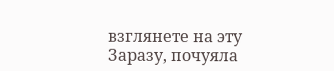взглянете на эту Заразу, почуяла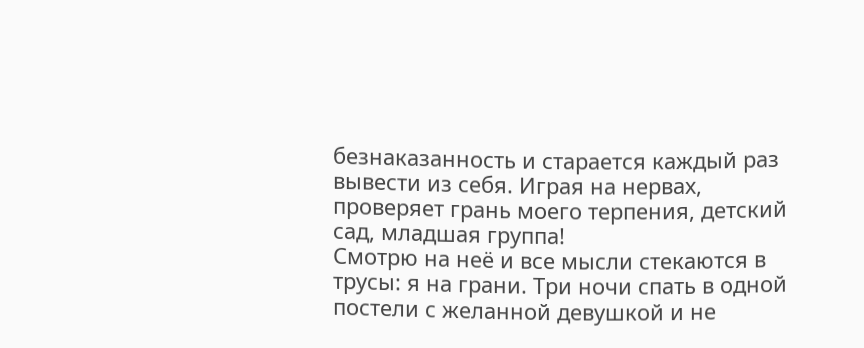безнаказанность и старается каждый раз вывести из себя. Играя на нервах, проверяет грань моего терпения, детский сад, младшая группа!
Смотрю на неё и все мысли стекаются в трусы: я на грани. Три ночи спать в одной постели с желанной девушкой и не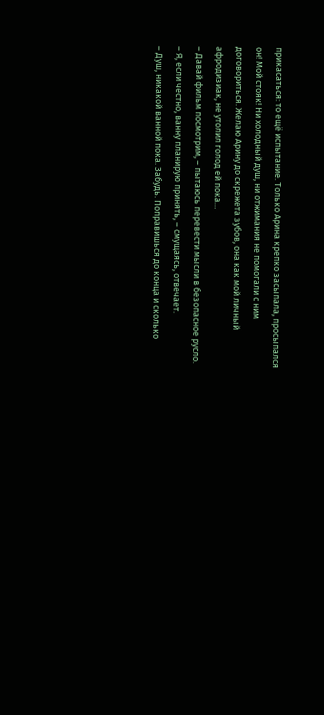прикасаться: то ещё испытание. Только Арина крепко засыпала, просыпался он! Мой стояк! Ни холодный душ, ни отжимания не помогали с ним договориться. Желаю Арину до скрежета зубов, она как мой личный афродизиак, не утолил голод ей пока…
– Давай фильм посмотрим, – пытаюсь перевести мысли в безопасное русло.
– Я, если честно, ванну планирую принять, – смущаясь, отвечает.
– Душ, никакой ванной пока. Забудь. Поправишься до конца и сколько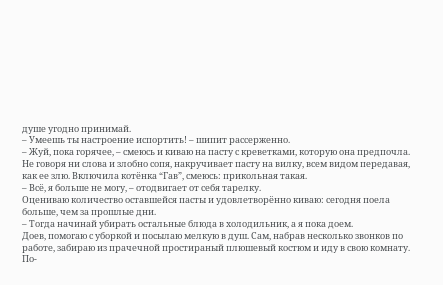душе угодно принимай.
– Умеешь ты настроение испортить! – шипит рассерженно.
– Жуй, пока горячее, – смеюсь и киваю на пасту с креветками, которую она предпочла.
Не говоря ни слова и злобно сопя, накручивает пасту на вилку, всем видом передавая, как ее злю. Включила котёнка “Гав”, смеюсь: прикольная такая.
– Всё, я больше не могу, – отодвигает от себя тарелку.
Оцениваю количество оставшейся пасты и удовлетворённо киваю: сегодня поела больше, чем за прошлые дни.
– Тогда начинай убирать остальные блюда в холодильник, а я пока доем.
Доев, помогаю с уборкой и посылаю мелкую в душ. Сам, набрав несколько звонков по работе, забираю из прачечной простираный плюшевый костюм и иду в свою комнату. По-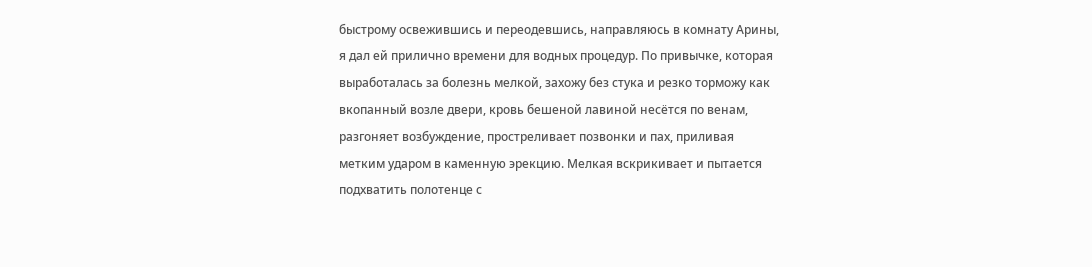быстрому освежившись и переодевшись, направляюсь в комнату Арины, я дал ей прилично времени для водных процедур. По привычке, которая выработалась за болезнь мелкой, захожу без стука и резко торможу как вкопанный возле двери, кровь бешеной лавиной несётся по венам, разгоняет возбуждение, простреливает позвонки и пах, приливая метким ударом в каменную эрекцию. Мелкая вскрикивает и пытается подхватить полотенце с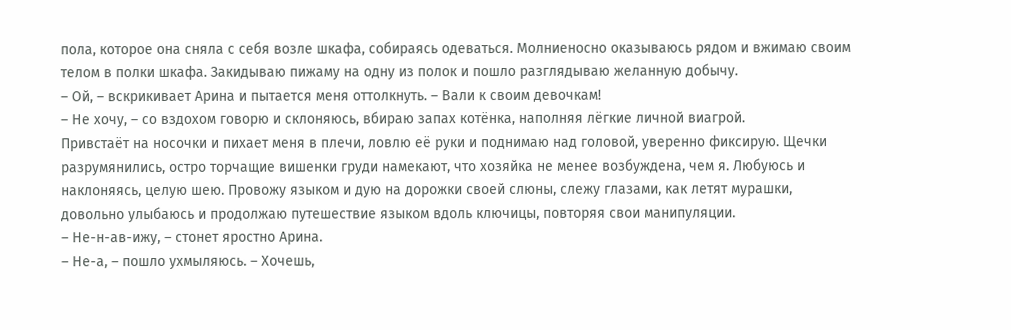пола, которое она сняла с себя возле шкафа, собираясь одеваться. Молниеносно оказываюсь рядом и вжимаю своим телом в полки шкафа. Закидываю пижаму на одну из полок и пошло разглядываю желанную добычу.
– Ой, – вскрикивает Арина и пытается меня оттолкнуть. – Вали к своим девочкам!
– Не хочу, – со вздохом говорю и склоняюсь, вбираю запах котёнка, наполняя лёгкие личной виагрой.
Привстаёт на носочки и пихает меня в плечи, ловлю её руки и поднимаю над головой, уверенно фиксирую. Щечки разрумянились, остро торчащие вишенки груди намекают, что хозяйка не менее возбуждена, чем я. Любуюсь и наклоняясь, целую шею. Провожу языком и дую на дорожки своей слюны, слежу глазами, как летят мурашки, довольно улыбаюсь и продолжаю путешествие языком вдоль ключицы, повторяя свои манипуляции.
– Не-н-ав-ижу, – стонет яростно Арина.
– Не-а, – пошло ухмыляюсь. – Хочешь,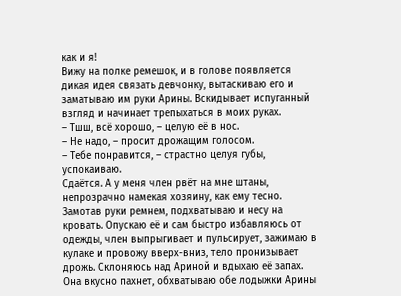как и я!
Вижу на полке ремешок, и в голове появляется дикая идея связать девчонку, вытаскиваю его и заматываю им руки Арины. Вскидывает испуганный взгляд и начинает трепыхаться в моих руках.
– Тшш, всё хорошо, – целую её в нос.
– Не надо, – просит дрожащим голосом.
– Тебе понравится, – страстно целуя губы, успокаиваю.
Сдаётся. А у меня член рвёт на мне штаны, непрозрачно намекая хозяину, как ему тесно. Замотав руки ремнем, подхватываю и несу на кровать. Опускаю её и сам быстро избавляюсь от одежды, член выпрыгивает и пульсирует, зажимаю в кулаке и провожу вверх-вниз, тело пронизывает дрожь. Склоняюсь над Ариной и вдыхаю её запах. Она вкусно пахнет, обхватываю обе лодыжки Арины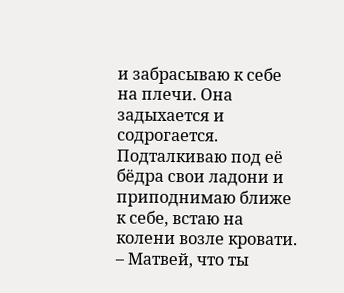и забрасываю к себе на плечи. Она задыхается и содрогается. Подталкиваю под её бёдра свои ладони и приподнимаю ближе к себе, встаю на колени возле кровати.
– Матвей, что ты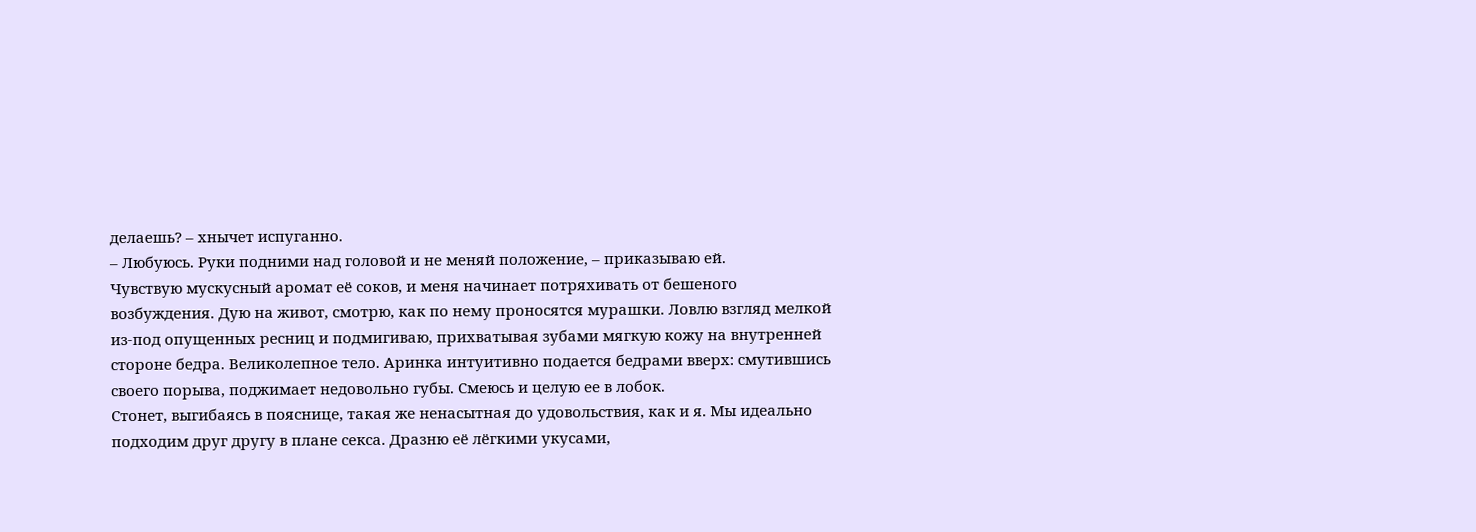делаешь? – хнычет испуганно.
– Любуюсь. Руки подними над головой и не меняй положение, – приказываю ей.
Чувствую мускусный аромат её соков, и меня начинает потряхивать от бешеного возбуждения. Дую на живот, смотрю, как по нему проносятся мурашки. Ловлю взгляд мелкой из-под опущенных ресниц и подмигиваю, прихватывая зубами мягкую кожу на внутренней стороне бедра. Великолепное тело. Аринка интуитивно подается бедрами вверх: смутившись своего порыва, поджимает недовольно губы. Смеюсь и целую ее в лобок.
Стонет, выгибаясь в пояснице, такая же ненасытная до удовольствия, как и я. Мы идеально подходим друг другу в плане секса. Дразню её лёгкими укусами,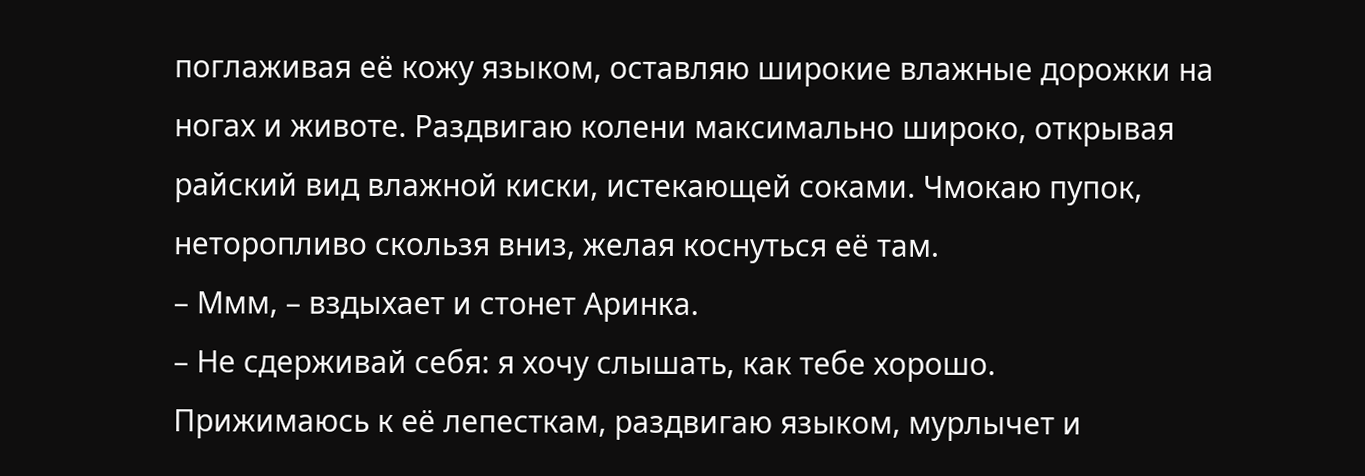поглаживая её кожу языком, оставляю широкие влажные дорожки на ногах и животе. Раздвигаю колени максимально широко, открывая райский вид влажной киски, истекающей соками. Чмокаю пупок, неторопливо скользя вниз, желая коснуться её там.
– Ммм, – вздыхает и стонет Аринка.
– Не сдерживай себя: я хочу слышать, как тебе хорошо.
Прижимаюсь к её лепесткам, раздвигаю языком, мурлычет и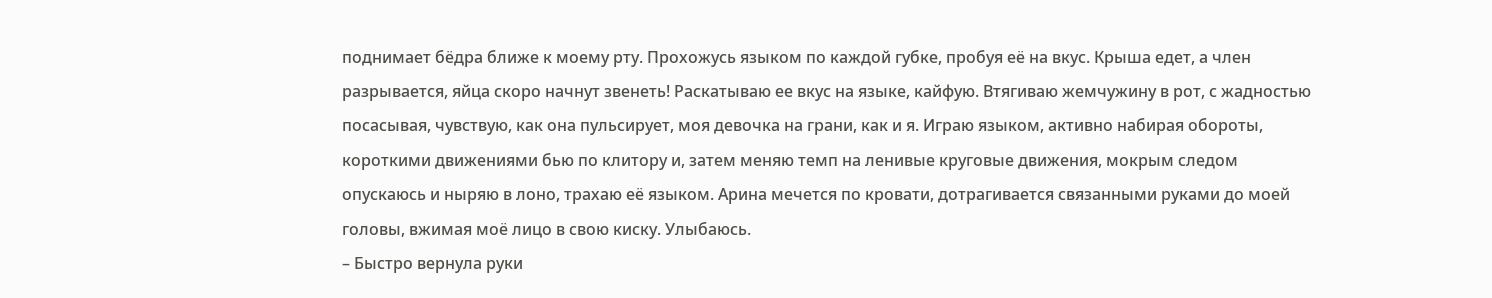поднимает бёдра ближе к моему рту. Прохожусь языком по каждой губке, пробуя её на вкус. Крыша едет, а член разрывается, яйца скоро начнут звенеть! Раскатываю ее вкус на языке, кайфую. Втягиваю жемчужину в рот, с жадностью посасывая, чувствую, как она пульсирует, моя девочка на грани, как и я. Играю языком, активно набирая обороты, короткими движениями бью по клитору и, затем меняю темп на ленивые круговые движения, мокрым следом опускаюсь и ныряю в лоно, трахаю её языком. Арина мечется по кровати, дотрагивается связанными руками до моей головы, вжимая моё лицо в свою киску. Улыбаюсь.
– Быстро вернула руки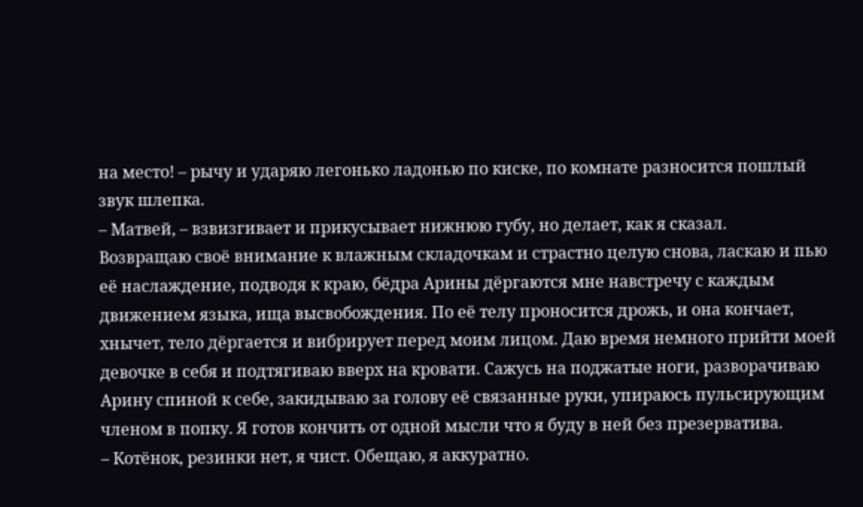на место! – рычу и ударяю легонько ладонью по киске, по комнате разносится пошлый звук шлепка.
– Матвей, – взвизгивает и прикусывает нижнюю губу, но делает, как я сказал.
Возвращаю своё внимание к влажным складочкам и страстно целую снова, ласкаю и пью её наслаждение, подводя к краю, бёдра Арины дёргаются мне навстречу с каждым движением языка, ища высвобождения. По её телу проносится дрожь, и она кончает, хнычет, тело дёргается и вибрирует перед моим лицом. Даю время немного прийти моей девочке в себя и подтягиваю вверх на кровати. Сажусь на поджатые ноги, разворачиваю Арину спиной к себе, закидываю за голову её связанные руки, упираюсь пульсирующим членом в попку. Я готов кончить от одной мысли что я буду в ней без презерватива.
– Котёнок, резинки нет, я чист. Обещаю, я аккуратно.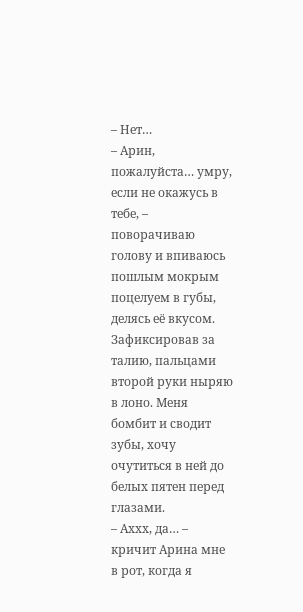– Нет…
– Арин, пожалуйста… умру, если не окажусь в тебе, – поворачиваю голову и впиваюсь пошлым мокрым поцелуем в губы, делясь её вкусом.
Зафиксировав за талию, пальцами второй руки ныряю в лоно. Меня бомбит и сводит зубы, хочу очутиться в ней до белых пятен перед глазами.
– Аххх, да… – кричит Арина мне в рот, когда я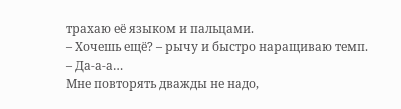трахаю её языком и пальцами.
– Хочешь ещё? – рычу и быстро наращиваю темп.
– Да-а-а…
Мне повторять дважды не надо,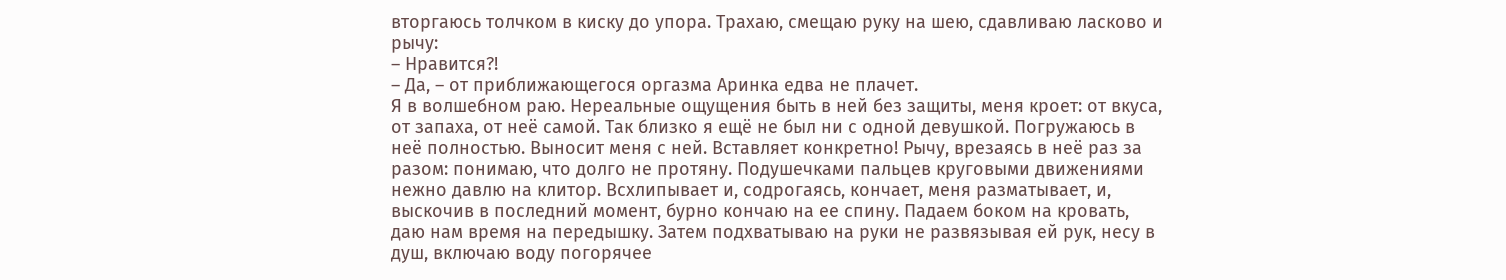вторгаюсь толчком в киску до упора. Трахаю, смещаю руку на шею, сдавливаю ласково и рычу:
– Нравится?!
– Да, – от приближающегося оргазма Аринка едва не плачет.
Я в волшебном раю. Нереальные ощущения быть в ней без защиты, меня кроет: от вкуса, от запаха, от неё самой. Так близко я ещё не был ни с одной девушкой. Погружаюсь в неё полностью. Выносит меня с ней. Вставляет конкретно! Рычу, врезаясь в неё раз за разом: понимаю, что долго не протяну. Подушечками пальцев круговыми движениями нежно давлю на клитор. Всхлипывает и, содрогаясь, кончает, меня разматывает, и, выскочив в последний момент, бурно кончаю на ее спину. Падаем боком на кровать, даю нам время на передышку. Затем подхватываю на руки не развязывая ей рук, несу в душ, включаю воду погорячее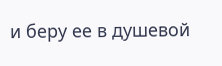и беру ее в душевой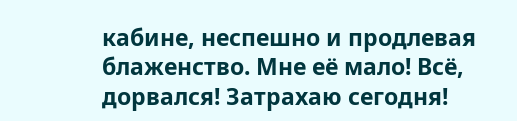кабине, неспешно и продлевая блаженство. Мне её мало! Всё, дорвался! Затрахаю сегодня!